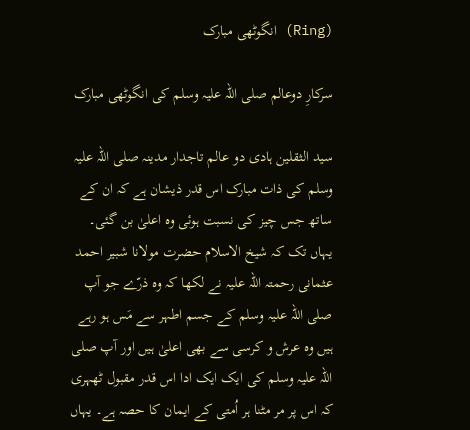(Ring) انگوٹھی مبارک

سرکارِ دوعالم صلی اللہ علیہ وسلم کی انگوٹھی مبارک

سید الثقلین ہادی دو عالم تاجدار مدینہ صلی اللہ علیہ وسلم کی ذات مبارک اس قدر ذیشان ہے کہ ان کے ساتھ جس چیز کی نسبت ہوئی وہ اعلیٰ بن گئی۔ یہاں تک کہ شیخ الاسلام حضرت مولانا شبیر احمد عثمانی رحمتہ اللہ علیہ نے لکھا کہ وہ ذرّے جو آپ صلی اللہ علیہ وسلم کے جسم اطہر سے مَس ہو رہے ہیں وہ عرش و کرسی سے بھی اعلیٰ ہیں اور آپ صلی اللہ علیہ وسلم کی ایک ایک ادا اس قدر مقبول ٹھہری کہ اس پر مر مٹنا ہر اُمتی کے ایمان کا حصہ ہے۔ یہاں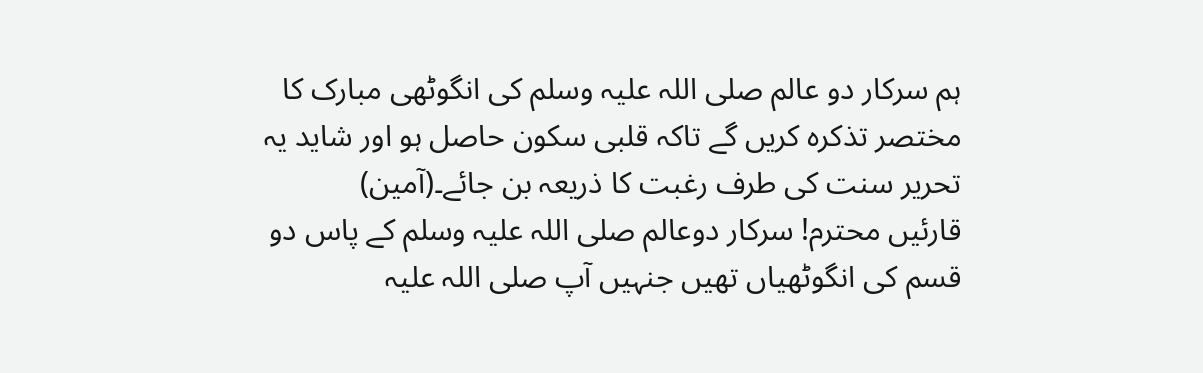ہم سرکار دو عالم صلی اللہ علیہ وسلم کی انگوٹھی مبارک کا مختصر تذکرہ کریں گے تاکہ قلبی سکون حاصل ہو اور شاید یہ تحریر سنت کی طرف رغبت کا ذریعہ بن جائے۔(آمین)
قارئیں محترم! سرکار دوعالم صلی اللہ علیہ وسلم کے پاس دو قسم کی انگوٹھیاں تھیں جنہیں آپ صلی اللہ علیہ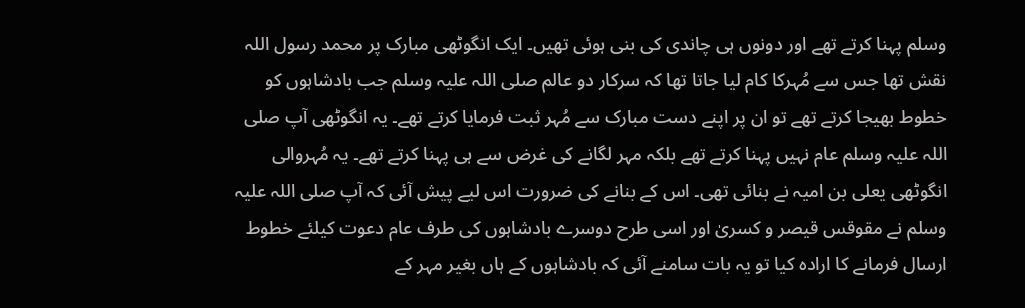وسلم پہنا کرتے تھے اور دونوں ہی چاندی کی بنی ہوئی تھیں۔ ایک انگوٹھی مبارک پر محمد رسول اللہ نقش تھا جس سے مُہرکا کام لیا جاتا تھا کہ سرکار دو عالم صلی اللہ علیہ وسلم جب بادشاہوں کو خطوط بھیجا کرتے تھے تو ان پر اپنے دست مبارک سے مُہر ثبت فرمایا کرتے تھے۔ یہ انگوٹھی آپ صلی اللہ علیہ وسلم عام نہیں پہنا کرتے تھے بلکہ مہر لگانے کی غرض سے ہی پہنا کرتے تھے۔ یہ مُہروالی انگوٹھی یعلی بن امیہ نے بنائی تھی۔ اس کے بنانے کی ضرورت اس لیے پیش آئی کہ آپ صلی اللہ علیہ وسلم نے مقوقس قیصر و کسریٰ اور اسی طرح دوسرے بادشاہوں کی طرف عام دعوت کیلئے خطوط ارسال فرمانے کا ارادہ کیا تو یہ بات سامنے آئی کہ بادشاہوں کے ہاں بغیر مہر کے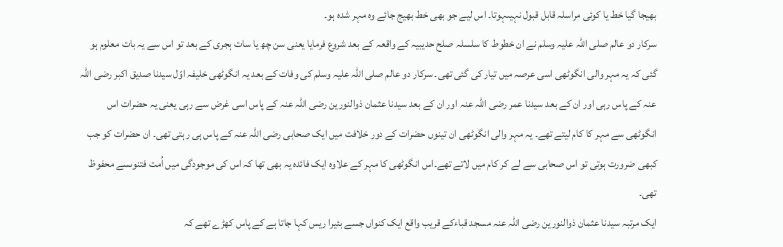بھیجا گیا خط یا کوئی مراسلہ قابل قبول نہیںہوتا۔ اس لیے جو بھی خط بھیج جائے وہ مہر شدہ ہو۔
سرکار دو عالم صلی اللہ علیہ وسلم نے ان خطوط کا سلسلہ صلح حدیبیہ کے واقعہ کے بعد شروع فرمایا یعنی سن چھ یا سات ہجری کے بعد تو اس سے یہ بات معلوم ہو گئی کہ یہ مہر والی انگوٹھی اسی عرصہ میں تیار کی گئی تھی۔ سرکار دو عالم صلی اللہ علیہ وسلم کی وفات کے بعد یہ انگوٹھی خلیفہ اوّل سیدنا صدیق اکبر رضی اللہ عنہ کے پاس رہی اور ان کے بعد سیدنا عمر رضی اللہ عنہ اور ان کے بعد سیدنا عثمان ذوالنورین رضی اللہ عنہ کے پاس اسی غرض سے رہی یعنی یہ حضرات اس انگوٹھی سے مہر کا کام لیتے تھے۔ یہ مہر والی انگوٹھی ان تینوں حضرات کے دور خلافت میں ایک صحابی رضی اللہ عنہ کے پاس ہی رہتی تھی۔ ان حضرات کو جب کبھی ضرورت ہوتی تو اس صحابی سے لے کر کام میں لاتے تھے۔اس انگوٹھی کا مہر کے علاوہ ایک فائدہ یہ بھی تھا کہ اس کی موجودگی میں اُمت فتنوںسے محفوظ تھی۔
ایک مرتبہ سیدنا عثمان ذوالنورین رضی اللہ عنہ مسجد قباءکے قریب واقع ایک کنواں جسے بئیرا ریس کہا جاتا ہے کے پاس کھڑے تھے کہ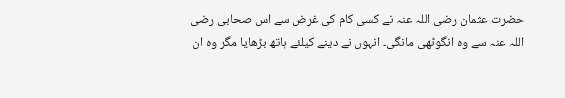حضرت عثمان رضی اللہ عنہ نے کسی کام کی غرض سے اس صحابی رضی اللہ عنہ سے وہ انگوٹھی مانگی۔ انہوں نے دینے کیلئے ہاتھ بڑھایا مگر وہ ان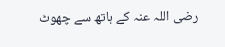رضی اللہ عنہ کے ہاتھ سے چھوٹ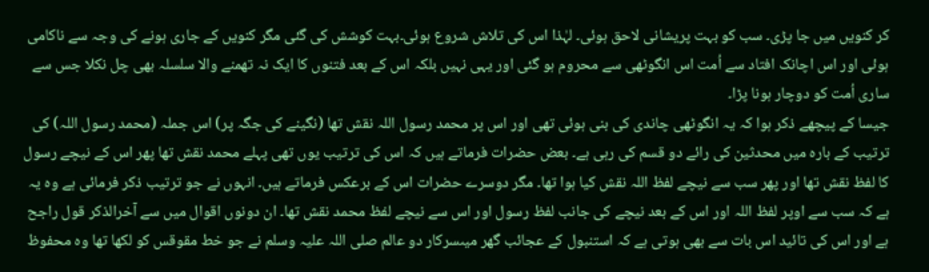کر کنویں میں جا پڑی۔ سب کو بہت پریشانی لاحق ہوئی۔ لہٰذا اس کی تلاش شروع ہوئی۔بہت کوشش کی گئی مگر کنویں کے جاری ہونے کی وجہ سے ناکامی ہوئی اور اس اچانک افتاد سے اُمت اس انگوٹھی سے محروم ہو گئی اور یہی نہیں بلکہ اس کے بعد فتنوں کا ایک نہ تھمنے والا سلسلہ بھی چل نکلا جس سے ساری اُمت کو دوچار ہونا پڑا۔
جیسا کے پیچھے ذکر ہوا کہ یہ انگوٹھی چاندی کی بنی ہوئی تھی اور اس پر محمد رسول اللہ نقش تھا (نگینے کی جگہ پر) اس جملہ (محمد رسول اللہ) کی ترتیب کے بارہ میں محدثین کی رائے دو قسم کی رہی ہے۔ بعض حضرات فرماتے ہیں کہ اس کی ترتیب یوں تھی پہلے محمد نقش تھا پھر اس کے نیچے رسول کا لفظ نقش تھا اور پھر سب سے نیچے لفظ اللہ نقش کیا ہوا تھا۔ مگر دوسرے حضرات اس کے برعکس فرماتے ہیں۔ انہوں نے جو ترتیب ذکر فرمائی ہے وہ یہ ہے کہ سب سے اوپر لفظ اللہ اور اس کے بعد نیچے کی جانب لفظ رسول اور اس سے نیچے لفظ محمد نقش تھا۔ ان دونوں اقوال میں سے آخرالذکر قول راجح ہے اور اس کی تائید اس بات سے بھی ہوتی ہے کہ استنبول کے عجائب گھر میںسرکار دو عالم صلی اللہ علیہ وسلم نے جو خط مقوقس کو لکھا تھا وہ محفوظ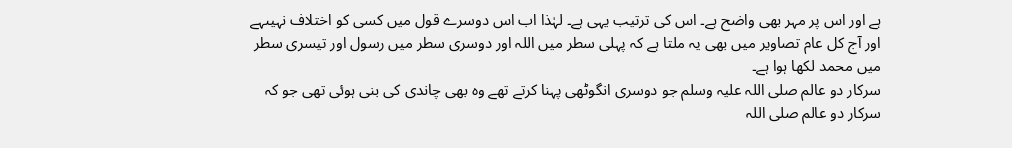ہے اور اس پر مہر بھی واضح ہے۔ اس کی ترتیب یہی ہے۔ لہٰذا اب اس دوسرے قول میں کسی کو اختلاف نہیںہے اور آج کل عام تصاویر میں بھی یہ ملتا ہے کہ پہلی سطر میں اللہ اور دوسری سطر میں رسول اور تیسری سطر میں محمد لکھا ہوا ہے۔
سرکار دو عالم صلی اللہ علیہ وسلم جو دوسری انگوٹھی پہنا کرتے تھے وہ بھی چاندی کی بنی ہوئی تھی جو کہ سرکار دو عالم صلی اللہ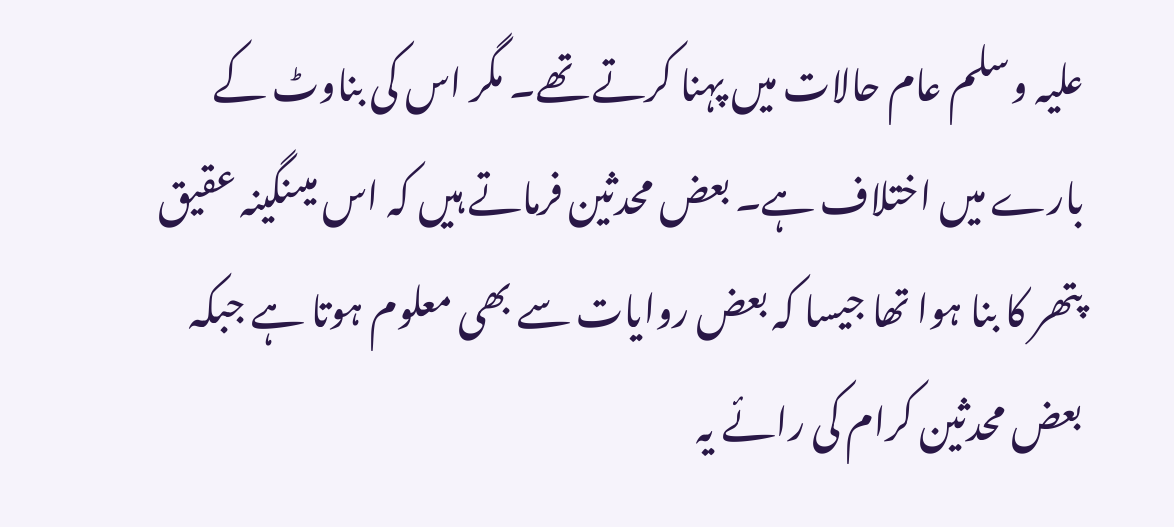علیہ وسلم عام حالات میں پہنا کرتے تھے۔ مگر اس کی بناوٹ کے بارے میں اختلاف ہے۔ بعض محدثین فرماتے ہیں کہ اس میںنگینہ عقیق پتھر کا بنا ہوا تھا جیسا کہ بعض روایات سے بھی معلوم ہوتا ہے جبکہ بعض محدثین کرام کی رائے یہ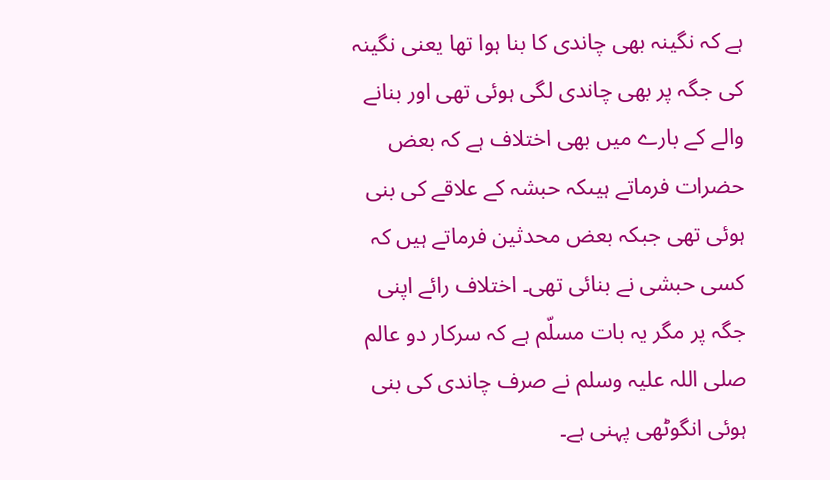ہے کہ نگینہ بھی چاندی کا بنا ہوا تھا یعنی نگینہ کی جگہ پر بھی چاندی لگی ہوئی تھی اور بنانے والے کے بارے میں بھی اختلاف ہے کہ بعض حضرات فرماتے ہیںکہ حبشہ کے علاقے کی بنی ہوئی تھی جبکہ بعض محدثین فرماتے ہیں کہ کسی حبشی نے بنائی تھی۔ اختلاف رائے اپنی جگہ پر مگر یہ بات مسلّم ہے کہ سرکار دو عالم صلی اللہ علیہ وسلم نے صرف چاندی کی بنی ہوئی انگوٹھی پہنی ہے۔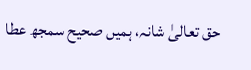حق تعالیٰ شانہ، ہمیں صحیح سمجھ عطا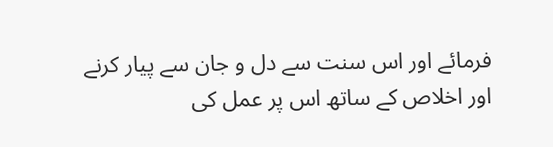فرمائے اور اس سنت سے دل و جان سے پیار کرنے اور اخلاص کے ساتھ اس پر عمل کی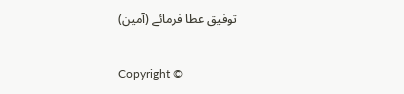توفیق عطا فرمائے (آمین)


Copyright ©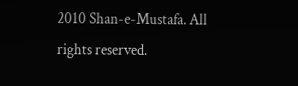2010 Shan-e-Mustafa. All rights reserved.